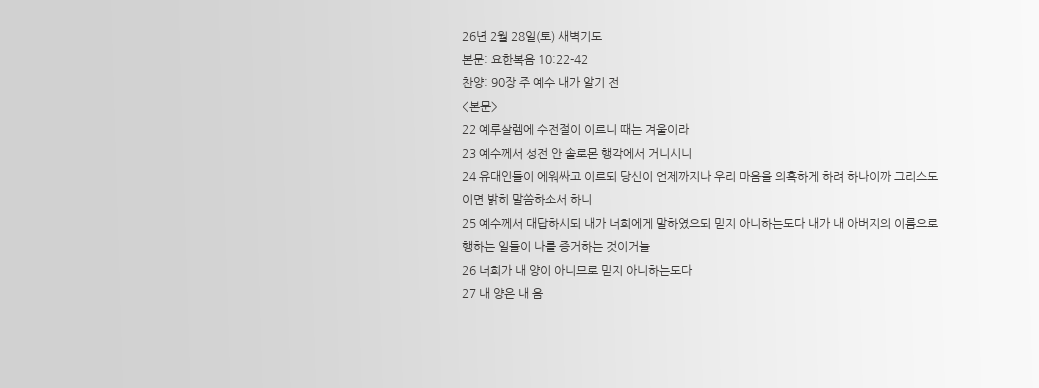26년 2월 28일(토) 새벽기도
본문: 요한복음 10:22-42
찬양: 90장 주 예수 내가 알기 전
<본문>
22 예루살렘에 수전절이 이르니 때는 겨울이라
23 예수께서 성전 안 솔로몬 행각에서 거니시니
24 유대인들이 에워싸고 이르되 당신이 언제까지나 우리 마음을 의혹하게 하려 하나이까 그리스도이면 밝히 말씀하소서 하니
25 예수께서 대답하시되 내가 너희에게 말하였으되 믿지 아니하는도다 내가 내 아버지의 이름으로 행하는 일들이 나를 증거하는 것이거늘
26 너희가 내 양이 아니므로 믿지 아니하는도다
27 내 양은 내 음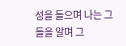성을 들으며 나는 그들을 알며 그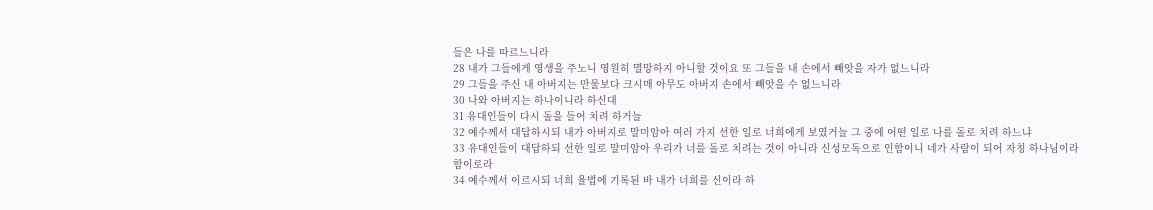들은 나를 따르느니라
28 내가 그들에게 영생을 주노니 영원히 멸망하지 아니할 것이요 또 그들을 내 손에서 빼앗을 자가 없느니라
29 그들을 주신 내 아버지는 만물보다 크시매 아무도 아버지 손에서 빼앗을 수 없느니라
30 나와 아버지는 하나이니라 하신대
31 유대인들이 다시 돌을 들어 치려 하거늘
32 예수께서 대답하시되 내가 아버지로 말미암아 여러 가지 선한 일로 너희에게 보였거늘 그 중에 어떤 일로 나를 돌로 치려 하느냐
33 유대인들이 대답하되 선한 일로 말미암아 우리가 너를 돌로 치려는 것이 아니라 신성모독으로 인함이니 네가 사람이 되어 자칭 하나님이라 함이로라
34 예수께서 이르시되 너희 율법에 기록된 바 내가 너희를 신이라 하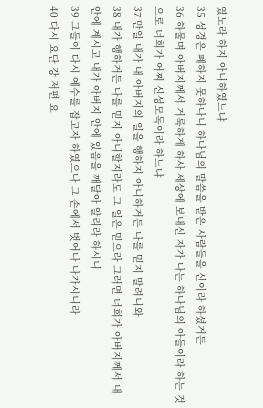였노라 하지 아니하였느냐
35 성경은 폐하지 못하나니 하나님의 말씀을 받은 사람들을 신이라 하셨거든
36 하물며 아버지께서 거룩하게 하사 세상에 보내신 자가 나는 하나님의 아들이라 하는 것으로 너희가 어찌 신성모독이라 하느냐
37 만일 내가 내 아버지의 일을 행하지 아니하거든 나를 믿지 말려니와
38 내가 행하거든 나를 믿지 아니할지라도 그 일은 믿으라 그러면 너희가 아버지께서 내 안에 계시고 내가 아버지 안에 있음을 깨달아 알리라 하시니
39 그들이 다시 예수를 잡고자 하였으나 그 손에서 벗어나 나가시니라
40 다시 요단 강 저편 요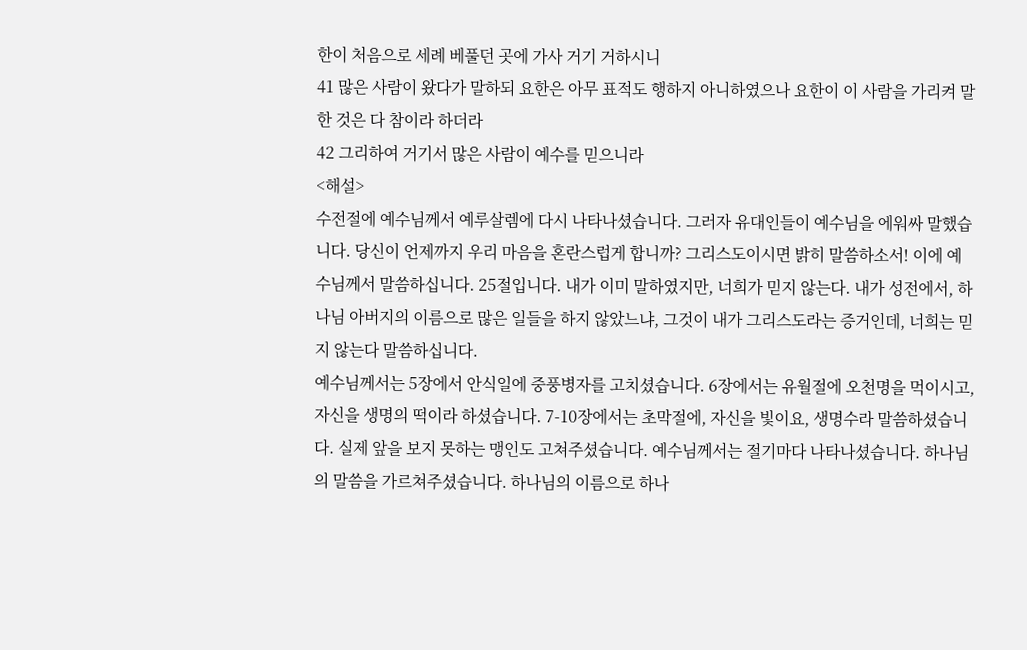한이 처음으로 세례 베풀던 곳에 가사 거기 거하시니
41 많은 사람이 왔다가 말하되 요한은 아무 표적도 행하지 아니하였으나 요한이 이 사람을 가리켜 말한 것은 다 참이라 하더라
42 그리하여 거기서 많은 사람이 예수를 믿으니라
<해설>
수전절에 예수님께서 예루살렘에 다시 나타나셨습니다. 그러자 유대인들이 예수님을 에워싸 말했습니다. 당신이 언제까지 우리 마음을 혼란스럽게 합니까? 그리스도이시면 밝히 말씀하소서! 이에 예수님께서 말씀하십니다. 25절입니다. 내가 이미 말하였지만, 너희가 믿지 않는다. 내가 성전에서, 하나님 아버지의 이름으로 많은 일들을 하지 않았느냐, 그것이 내가 그리스도라는 증거인데, 너희는 믿지 않는다 말씀하십니다.
예수님께서는 5장에서 안식일에 중풍병자를 고치셨습니다. 6장에서는 유월절에 오천명을 먹이시고, 자신을 생명의 떡이라 하셨습니다. 7-10장에서는 초막절에, 자신을 빛이요, 생명수라 말씀하셨습니다. 실제 앞을 보지 못하는 맹인도 고쳐주셨습니다. 예수님께서는 절기마다 나타나셨습니다. 하나님의 말씀을 가르쳐주셨습니다. 하나님의 이름으로 하나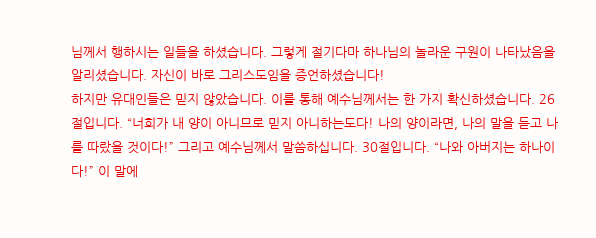님께서 행하시는 일들을 하셨습니다. 그렇게 절기다마 하나님의 놀라운 구원이 나타났음을 알리셨습니다. 자신이 바로 그리스도임을 증언하셨습니다!
하지만 유대인들은 믿지 않았습니다. 이를 통해 예수님께서는 한 가지 확신하셨습니다. 26절입니다. “너희가 내 양이 아니므로 믿지 아니하는도다! 나의 양이라면, 나의 말을 듣고 나를 따랐을 것이다!” 그리고 예수님께서 말씀하십니다. 30절입니다. “나와 아버지는 하나이다!” 이 말에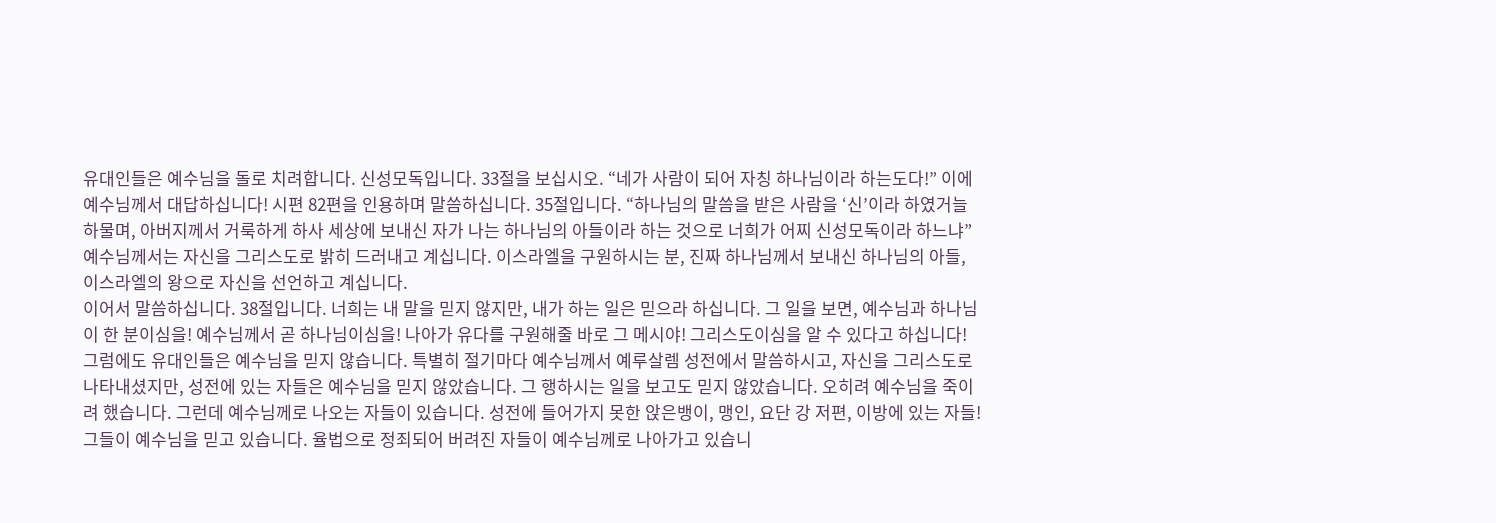유대인들은 예수님을 돌로 치려합니다. 신성모독입니다. 33절을 보십시오. “네가 사람이 되어 자칭 하나님이라 하는도다!” 이에 예수님께서 대답하십니다! 시편 82편을 인용하며 말씀하십니다. 35절입니다. “하나님의 말씀을 받은 사람을 ‘신’이라 하였거늘 하물며, 아버지께서 거룩하게 하사 세상에 보내신 자가 나는 하나님의 아들이라 하는 것으로 너희가 어찌 신성모독이라 하느냐” 예수님께서는 자신을 그리스도로 밝히 드러내고 계십니다. 이스라엘을 구원하시는 분, 진짜 하나님께서 보내신 하나님의 아들, 이스라엘의 왕으로 자신을 선언하고 계십니다.
이어서 말씀하십니다. 38절입니다. 너희는 내 말을 믿지 않지만, 내가 하는 일은 믿으라 하십니다. 그 일을 보면, 예수님과 하나님이 한 분이심을! 예수님께서 곧 하나님이심을! 나아가 유다를 구원해줄 바로 그 메시야! 그리스도이심을 알 수 있다고 하십니다!
그럼에도 유대인들은 예수님을 믿지 않습니다. 특별히 절기마다 예수님께서 예루살렘 성전에서 말씀하시고, 자신을 그리스도로 나타내셨지만, 성전에 있는 자들은 예수님을 믿지 않았습니다. 그 행하시는 일을 보고도 믿지 않았습니다. 오히려 예수님을 죽이려 했습니다. 그런데 예수님께로 나오는 자들이 있습니다. 성전에 들어가지 못한 앉은뱅이, 맹인, 요단 강 저편, 이방에 있는 자들! 그들이 예수님을 믿고 있습니다. 율법으로 정죄되어 버려진 자들이 예수님께로 나아가고 있습니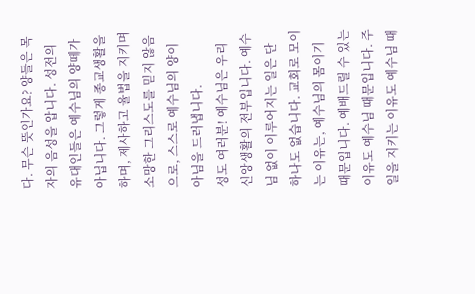다. 무슨 뜻인가요? 양들은 목자의 음성을 압니다. 성전의 유대인들은 예수님의 양떼가 아닙니다. 그렇게 종교생활을 하며, 제사하고 율법을 지키며 소망한 그리스도를 믿지 않음으로, 스스로 예수님의 양이 아님을 드러냅니다.
성도 여러분! 예수님은 우리 신앙생활의 전부입니다. 예수님 없이 이루어지는 일은 단 하나도 없습니다. 교회로 모이는 이유는, 예수님의 몸이기 때문입니다. 예배드릴 수 있는 이유도 예수님 때문입니다. 주일을 지키는 이유도 예수님 때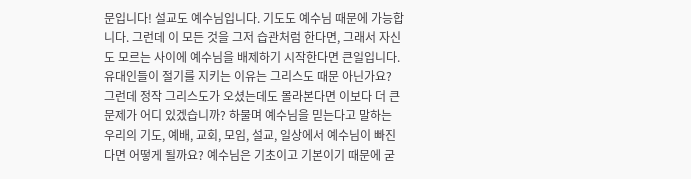문입니다! 설교도 예수님입니다. 기도도 예수님 때문에 가능합니다. 그런데 이 모든 것을 그저 습관처럼 한다면, 그래서 자신도 모르는 사이에 예수님을 배제하기 시작한다면 큰일입니다.
유대인들이 절기를 지키는 이유는 그리스도 때문 아닌가요? 그런데 정작 그리스도가 오셨는데도 몰라본다면 이보다 더 큰 문제가 어디 있겠습니까? 하물며 예수님을 믿는다고 말하는 우리의 기도, 예배, 교회, 모임, 설교, 일상에서 예수님이 빠진다면 어떻게 될까요? 예수님은 기초이고 기본이기 때문에 굳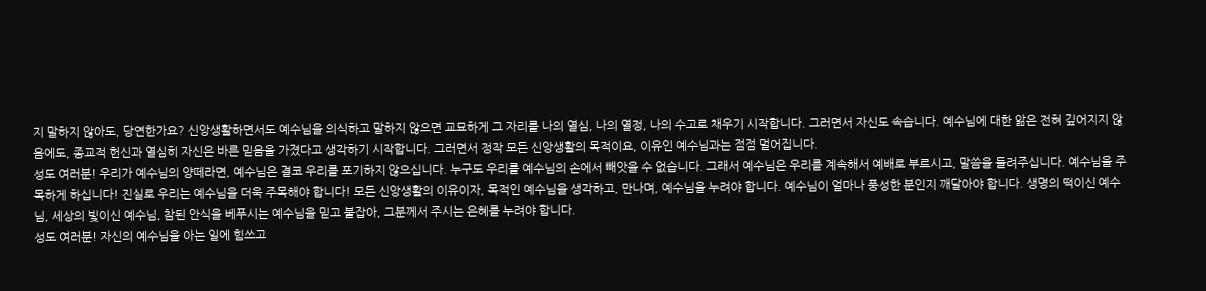지 말하지 않아도, 당연한가요? 신앙생활하면서도 예수님을 의식하고 말하지 않으면 교묘하게 그 자리를 나의 열심, 나의 열정, 나의 수고로 채우기 시작합니다. 그러면서 자신도 속습니다. 예수님에 대한 앎은 전혀 깊어지지 않음에도, 종교적 헌신과 열심히 자신은 바른 믿음을 가졌다고 생각하기 시작합니다. 그러면서 정작 모든 신앙생활의 목적이요, 이유인 예수님과는 점점 멀어집니다.
성도 여러분! 우리가 예수님의 양떼라면, 예수님은 결코 우리를 포기하지 않으십니다. 누구도 우리를 예수님의 손에서 빼앗을 수 없습니다. 그래서 예수님은 우리를 계속해서 예배로 부르시고, 말씀을 들려주십니다. 예수님을 주목하게 하십니다! 진실로 우리는 예수님을 더욱 주목해야 합니다! 모든 신앙생활의 이유이자, 목적인 예수님을 생각하고, 만나며, 예수님을 누려야 합니다. 예수님이 얼마나 풍성한 분인지 깨달아야 합니다. 생명의 떡이신 예수님, 세상의 빛이신 예수님, 참된 안식을 베푸시는 예수님을 믿고 붙잡아, 그분께서 주시는 은혜를 누려야 합니다.
성도 여러분! 자신의 예수님을 아는 일에 힘쓰고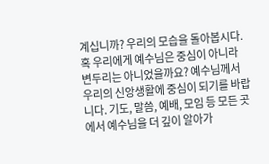계십니까? 우리의 모습을 돌아봅시다. 혹 우리에게 예수님은 중심이 아니라 변두리는 아니었을까요? 예수님께서 우리의 신앙생활에 중심이 되기를 바랍니다. 기도, 말씀, 예배, 모임 등 모든 곳에서 예수님을 더 깊이 알아가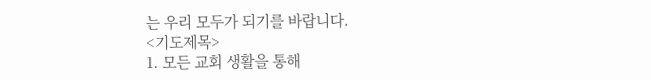는 우리 모두가 되기를 바랍니다.
<기도제목>
1. 모든 교회 생활을 통해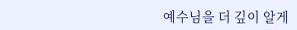예수님을 더 깊이 알게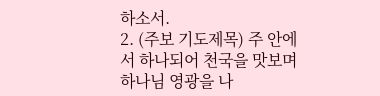하소서.
2. (주보 기도제목) 주 안에서 하나되어 천국을 맛보며 하나님 영광을 나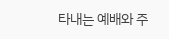타내는 예배와 주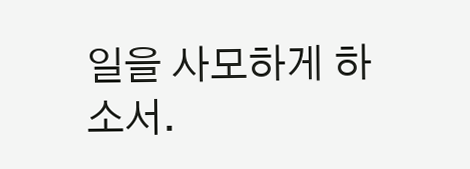일을 사모하게 하소서.